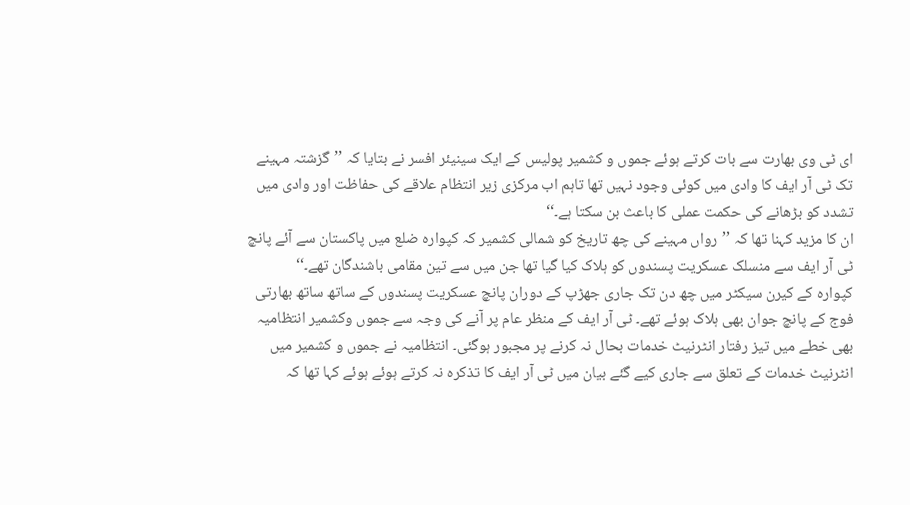ای ٹی وی بھارت سے بات کرتے ہوئے جموں و کشمیر پولیس کے ایک سینیئر افسر نے بتایا کہ ’’گزشتہ مہینے تک ٹی آر ایف کا وادی میں کوئی وجود نہیں تھا تاہم اب مرکزی زیر انتظام علاقے کی حفاظت اور وادی میں تشدد کو بڑھانے کی حکمت عملی کا باعث بن سکتا ہے۔‘‘
ان کا مزید کہنا تھا کہ ’’رواں مہینے کی چھ تاریخ کو شمالی کشمیر کہ کپوارہ ضلع میں پاکستان سے آئے پانچ ٹی آر ایف سے منسلک عسکریت پسندوں کو ہلاک کیا گیا تھا جن میں سے تین مقامی باشندگان تھے۔‘‘
کپوارہ کے کیرن سیکٹر میں چھ دن تک جاری جھڑپ کے دوران پانچ عسکریت پسندوں کے ساتھ ساتھ بھارتی فوج کے پانچ جوان بھی ہلاک ہوئے تھے۔ ٹی آر ایف کے منظر عام پر آنے کی وجہ سے جموں وکشمیر انتظامیہ بھی خطے میں تیز رفتار انٹرنیٹ خدمات بحال نہ کرنے پر مجبور ہوگئی۔ انتظامیہ نے جموں و کشمیر میں انٹرنیٹ خدمات کے تعلق سے جاری کیے گئے بیان میں ٹی آر ایف کا تذکرہ نہ کرتے ہوئے ہوئے کہا تھا کہ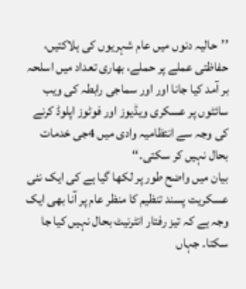’’حالیہ دنوں میں عام شہریوں کی ہلاکتیں، حفاظتی عملے پر حملے، بھاری تعداد میں اسلحہ بر آمد کیا جانا اور اور سماجی رابطہ کی ویب سائٹوں پر عسکری ویڈیوز اور فوٹوز اپلوڈ کرنے کی وجہ سے انتظامیہ وادی میں 4جی خدمات بحال نہیں کر سکتی۔‘‘
بیان میں واضح طور پر لکھا گیا ہے کی ایک نئی عسکریت پسند تنظیم کا منظر عام پر آنا بھی ایک وجہ ہے کہ تیز رفتار انٹرنیٹ بحال نہیں کیا جا سکتا۔ جہاں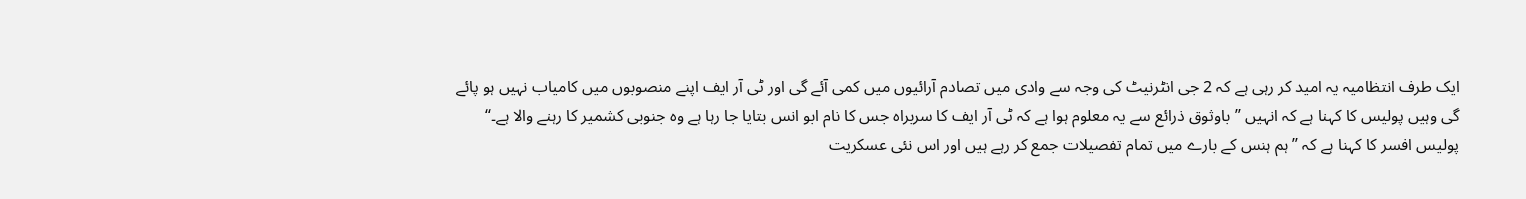ایک طرف انتظامیہ یہ امید کر رہی ہے کہ 2 جی انٹرنیٹ کی وجہ سے وادی میں تصادم آرائیوں میں کمی آئے گی اور ٹی آر ایف اپنے منصوبوں میں کامیاب نہیں ہو پائے گی وہیں پولیس کا کہنا ہے کہ انہیں ’’باوثوق ذرائع سے یہ معلوم ہوا ہے کہ ٹی آر ایف کا سربراہ جس کا نام ابو انس بتایا جا رہا ہے وہ جنوبی کشمیر کا رہنے والا ہے۔‘‘
پولیس افسر کا کہنا ہے کہ ’’ہم ہنس کے بارے میں تمام تفصیلات جمع کر رہے ہیں اور اس نئی عسکریت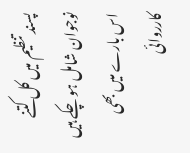پسند تنظیم میں کل کتنے نوجوان شامل ہو چکے ہیں اس بارے میں بھی کارروائی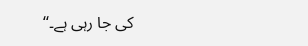کی جا رہی ہے۔‘‘